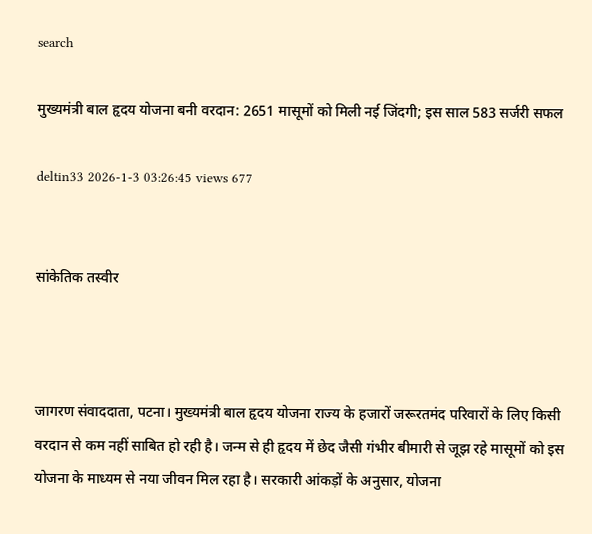search

मुख्यमंत्री बाल हृदय योजना बनी वरदान: 2651 मासूमों को मिली नई जिंदगी; इस साल 583 सर्जरी सफल

deltin33 2026-1-3 03:26:45 views 677


सांकेतिक तस्वीर



जागरण संवाददाता, पटना। मुख्यमंत्री बाल हृदय योजना राज्य के हजारों जरूरतमंद परिवारों के लिए किसी वरदान से कम नहीं साबित हो रही है। जन्म से ही हृदय में छेद जैसी गंभीर बीमारी से जूझ रहे मासूमों को इस योजना के माध्यम से नया जीवन मिल रहा है। सरकारी आंकड़ों के अनुसार, योजना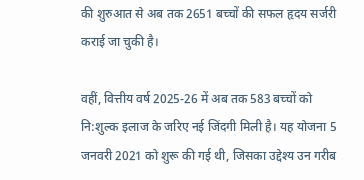की शुरुआत से अब तक 2651 बच्चों की सफल हृदय सर्जरी कराई जा चुकी है।

वहीं, वित्तीय वर्ष 2025-26 में अब तक 583 बच्चों को नि:शुल्क इलाज के जरिए नई जिंदगी मिली है। यह योजना 5 जनवरी 2021 को शुरू की गई थी, जिसका उद्देश्य उन गरीब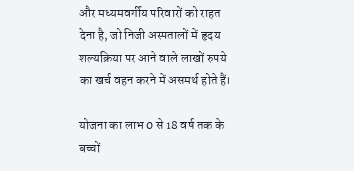और मध्यमवर्गीय परिवारों को राहत देना है, जो निजी अस्पतालों में हृदय शल्यक्रिया पर आने वाले लाखों रुपये का खर्च वहन करने में असमर्थ होते हैं।

योजना का लाभ 0 से 18 वर्ष तक के बच्चों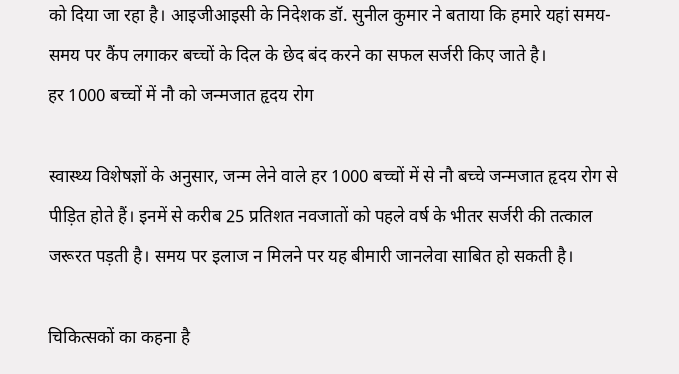को दिया जा रहा है। आइजीआइसी के निदेशक डॉ. सुनील कुमार ने बताया कि हमारे यहां समय-समय पर कैंप लगाकर बच्चों के दिल के छेद बंद करने का सफल सर्जरी किए जाते है।
हर 1000 बच्चों में नौ को जन्मजात हृदय रोग

स्वास्थ्य विशेषज्ञों के अनुसार, जन्म लेने वाले हर 1000 बच्चों में से नौ बच्चे जन्मजात हृदय रोग से पीड़ित होते हैं। इनमें से करीब 25 प्रतिशत नवजातों को पहले वर्ष के भीतर सर्जरी की तत्काल जरूरत पड़ती है। समय पर इलाज न मिलने पर यह बीमारी जानलेवा साबित हो सकती है।

चिकित्सकों का कहना है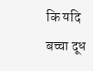कि यदि बच्चा दूध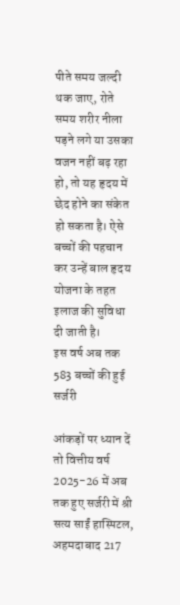पीते समय जल्दी थक जाए, रोते समय शरीर नीला पड़ने लगे या उसका वजन नहीं बढ़ रहा हो, तो यह हृदय में छेद होने का संकेत हो सकता है। ऐसे बच्चों की पहचान कर उन्हें बाल हृदय योजना के तहत इलाज की सुविधा दी जाती है।
इस वर्ष अब तक 583 बच्चों की हुई सर्जरी

आंकड़ों पर ध्यान दें तो वित्तीय वर्ष 2025-26 में अब तक हुए सर्जरी में श्री सत्य साईं हास्पिटल, अहमदाबाद 217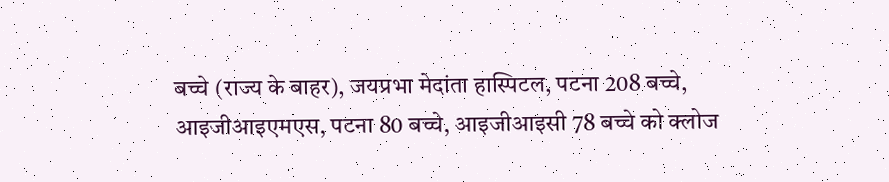बच्चे (राज्य के बाहर), जयप्रभा मेदांता हास्पिटल, पटना 208 बच्चे, आइजीआइएमएस, पटना 80 बच्चे, आइजीआइसी 78 बच्चे को क्लोज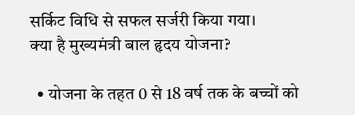सर्किट विधि से सफल सर्जरी किया गया।
क्या है मुख्यमंत्री बाल हृदय योजना?

  • योजना के तहत 0 से 18 वर्ष तक के बच्चों को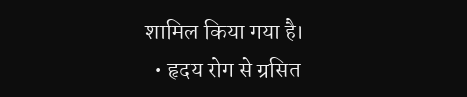शामिल किया गया है।
  • हृदय रोग से ग्रसित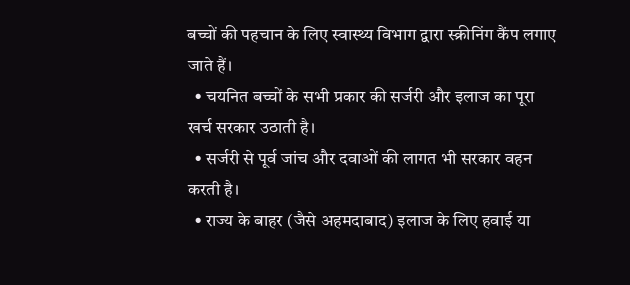बच्चों की पहचान के लिए स्वास्थ्य विभाग द्वारा स्क्रीनिंग कैंप लगाए जाते हैं।
  • चयनित बच्चों के सभी प्रकार की सर्जरी और इलाज का पूरा खर्च सरकार उठाती है।
  • सर्जरी से पूर्व जांच और दवाओं की लागत भी सरकार वहन करती है।
  • राज्य के बाहर (जैसे अहमदाबाद) इलाज के लिए हवाई या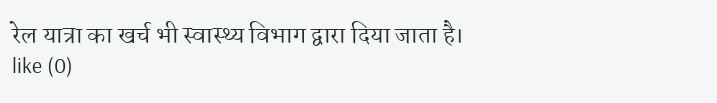रेल यात्रा का खर्च भी स्वास्थ्य विभाग द्वारा दिया जाता है।
like (0)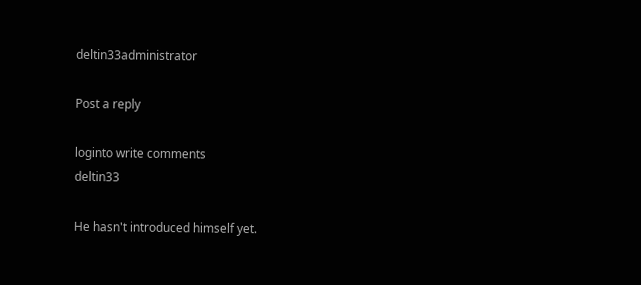deltin33administrator

Post a reply

loginto write comments
deltin33

He hasn't introduced himself yet.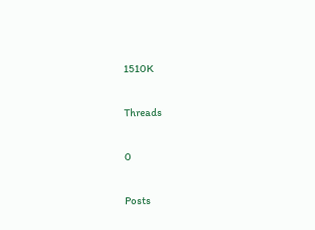1510K

Threads

0

Posts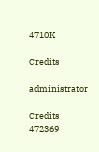4710K

Credits

administrator

Credits
472369